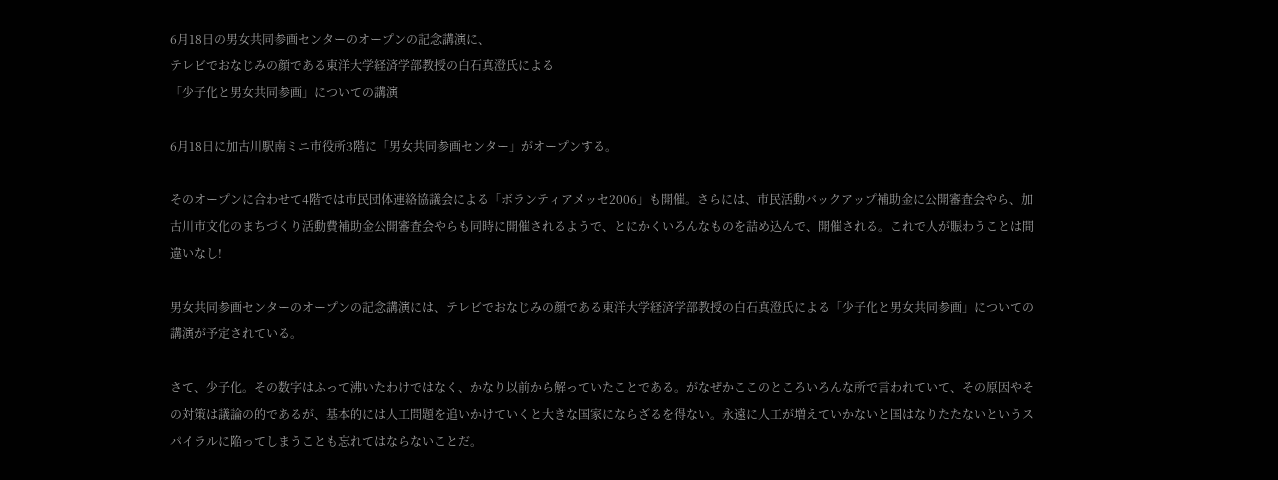6月18日の男女共同参画センターのオープンの記念講演に、
テレビでおなじみの顔である東洋大学経済学部教授の白石真澄氏による
「少子化と男女共同参画」についての講演

6月18日に加古川駅南ミニ市役所3階に「男女共同参画センター」がオープンする。

そのオープンに合わせて4階では市民団体連絡協議会による「ボランティアメッセ2006」も開催。さらには、市民活動バックアップ補助金に公開審査会やら、加古川市文化のまちづくり活動費補助金公開審査会やらも同時に開催されるようで、とにかくいろんなものを詰め込んで、開催される。これで人が賑わうことは間違いなし!

男女共同参画センターのオープンの記念講演には、テレビでおなじみの顔である東洋大学経済学部教授の白石真澄氏による「少子化と男女共同参画」についての講演が予定されている。

さて、少子化。その数字はふって沸いたわけではなく、かなり以前から解っていたことである。がなぜかここのところいろんな所で言われていて、その原因やその対策は議論の的であるが、基本的には人工問題を追いかけていくと大きな国家にならざるを得ない。永遠に人工が増えていかないと国はなりたたないというスパイラルに陥ってしまうことも忘れてはならないことだ。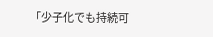「少子化でも持続可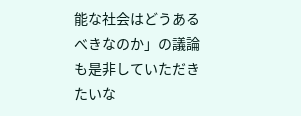能な社会はどうあるべきなのか」の議論も是非していただきたいな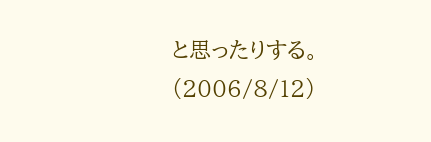と思ったりする。(2006/8/12)